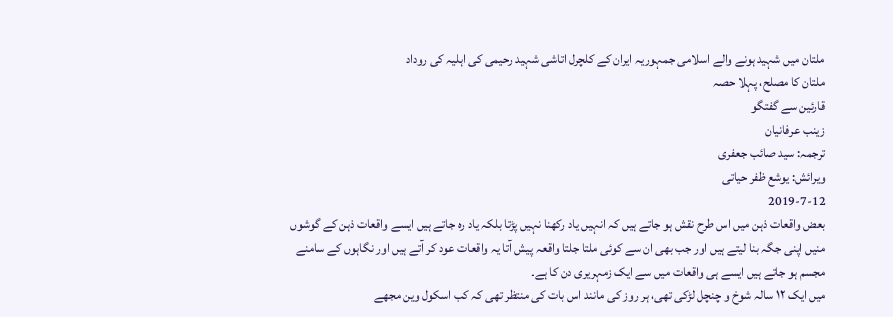ملتان میں شہید ہونے والے اسلامی جمہوریہ ایران کے کلچرل اتاشی شہید رحیمی کی اہلیہ کی روداد
ملتان کا مصلح، پہلا حصہ
قارئین سے گفتگو
زینب عرفانیان
ترجمہ: سید صائب جعفری
ویرائش: یوشع ظفر حیاتی
2019-7-12
بعض واقعات ذہن میں اس طرح نقش ہو جاتے ہیں کہ انہیں یاد رکھنا نہیں پڑتا بلکہ یاد رہ جاتے ہیں ایسے واقعات ذہن کے گوشوں منیں اپنی جگہ بنا لیتے ہیں اور جب بھی ان سے کوئی ملتا جلتا واقعہ پیش آتا یہ واقعات عود کر آتے ہیں اور نگاہوں کے سامنے مجسم ہو جاتے ہیں ایسے ہی واقعات میں سے ایک زمہریری دن کا ہے۔
میں ایک ۱۲ سالہ شوخ و چنچل لڑکی تھی، ہر روز کی مانند اس بات کی منتظر تھی کہ کب اسکول وین مجھے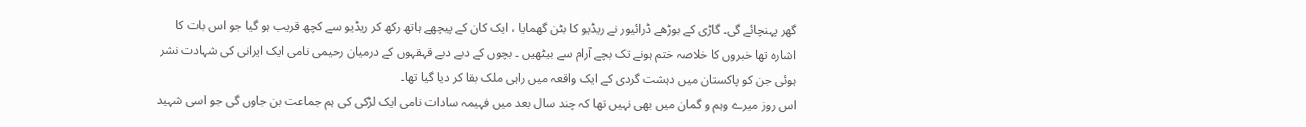گھر پہنچائے گی۔ گاڑی کے بوڑھے ڈرائیور نے ریڈیو کا بٹن گھمایا ، ایک کان کے پیچھے ہاتھ رکھ کر ریڈیو سے کچھ قریب ہو گیا جو اس بات کا اشارہ تھا خبروں کا خلاصہ ختم ہونے تک بچے آرام سے بیٹھیں ۔ بچوں کے دبے دبے قہقہوں کے درمیان رحیمی نامی ایک ایرانی کی شہادت نشر ہوئی جن کو پاکستان میں دہشت گردی کے ایک واقعہ میں راہی ملک بقا کر دیا گیا تھا۔
اس روز میرے وہم و گمان میں بھی نہیں تھا کہ چند سال بعد میں فہیمہ سادات نامی ایک لڑکی کی ہم جماعت بن جاوں گی جو اسی شہید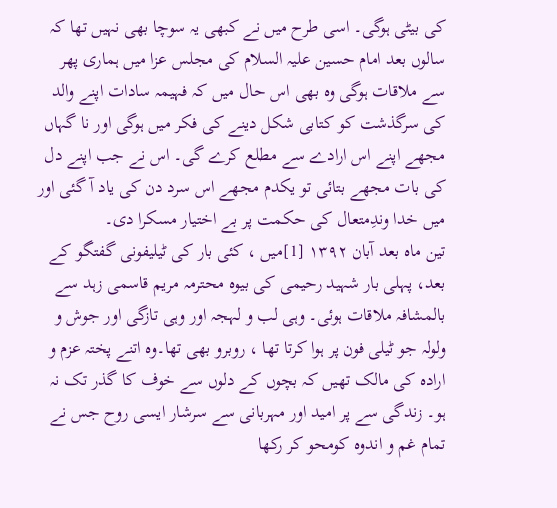کی بیٹی ہوگی۔ اسی طرح میں نے کبھی یہ سوچا بھی نہیں تھا کہ سالوں بعد امام حسین علیہ السلام کی مجلس عزا میں ہماری پھر سے ملاقات ہوگی وہ بھی اس حال میں کہ فہیمہ سادات اپنے والد کی سرگذشت کو کتابی شکل دینے کی فکر میں ہوگی اور نا گہاں مجھے اپنے اس ارادے سے مطلع کرے گی۔ اس نے جب اپنے دل کی بات مجھے بتائی تو یکدم مجھے اس سرد دن کی یاد آ گئی اور میں خدا وندِمتعال کی حکمت پر بے اختیار مسکرا دی۔
تین ماہ بعد آبان ۱۳۹۲ [1]میں ، کئی بار کی ٹیلیفونی گفتگو کے بعد، پہلی بار شہید رحیمی کی بیوہ محترمہ مریم قاسمی زہد سے بالمشافہ ملاقات ہوئی۔ وہی لب و لہجہ اور وہی تازگی اور جوش و ولولہ جو ٹیلی فون پر ہوا کرتا تھا ، روبرو بھی تھا۔وہ اتنے پختہ عزم و ارادہ کی مالک تھیں کہ بچوں کے دلوں سے خوف کا گذر تک نہ ہو۔ زندگی سے پر امید اور مہربانی سے سرشار ایسی روح جس نے تمام غم و اندوہ کومحو کر رکھا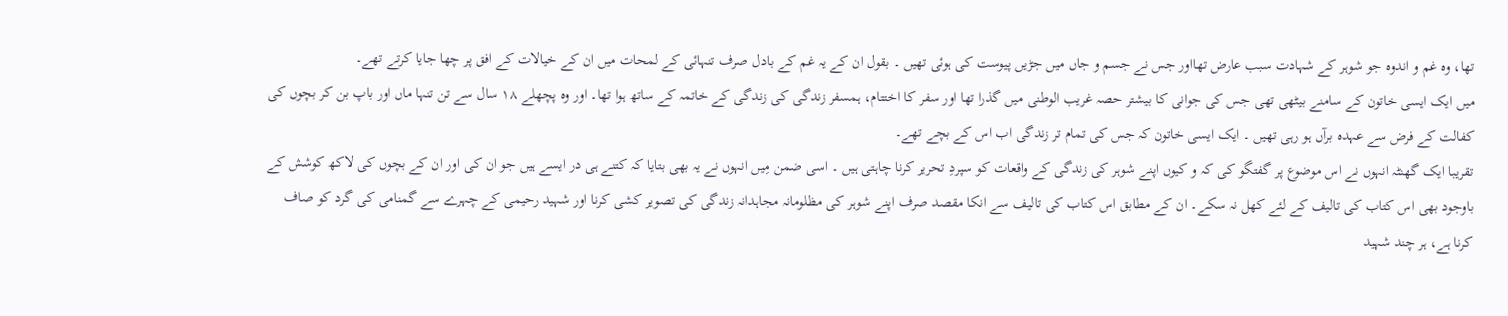تھا، وہ غم و اندوہ جو شوہر کے شہادت سبب عارض تھااور جس نے جسم و جاں میں جڑیں پیوست کی ہوئی تھیں ۔ بقول ان کے یہ غم کے بادل صرف تنہائی کے لمحات میں ان کے خیالات کے افق پر چھا جایا کرتے تھے۔
میں ایک ایسی خاتون کے سامنے بیٹھی تھی جس کی جوانی کا بیشتر حصہ غریب الوطنی میں گذرا تھا اور سفر کا اختتام، ہمسفر زندگی کی زندگی کے خاتمہ کے ساتھ ہوا تھا۔ اور وہ پچھلے ۱۸ سال سے تن تنہا ماں اور باپ بن کر بچوں کی کفالت کے فرض سے عہدہ برآں ہو رہی تھیں ۔ ایک ایسی خاتون کہ جس کی تمام تر زندگی اب اس کے بچے تھے۔
تقریبا ایک گھنٹہ انہوں نے اس موضوع پر گفتگو کی کہ و کیوں اپنے شوہر کی زندگی کے واقعات کو سپردِ تحریر کرنا چاہتی ہیں ۔ اسی ضمن مِیں انہوں نے یہ بھی بتایا کہ کتنے ہی در ایسے ہیں جو ان کی اور ان کے بچوں کی لاکھ کوشش کے باوجود بھی اس کتاب کی تالیف کے لئے کھل نہ سکے۔ ان کے مطابق اس کتاب کی تالیف سے انکا مقصد صرف اپنے شوہر کی مظلومانہ مجاہدانہ زندگی کی تصویر کشی کرنا اور شہید رحیمی کے چہرے سے گمنامی کی گرد کو صاف کرنا ہے، ہر چند شہید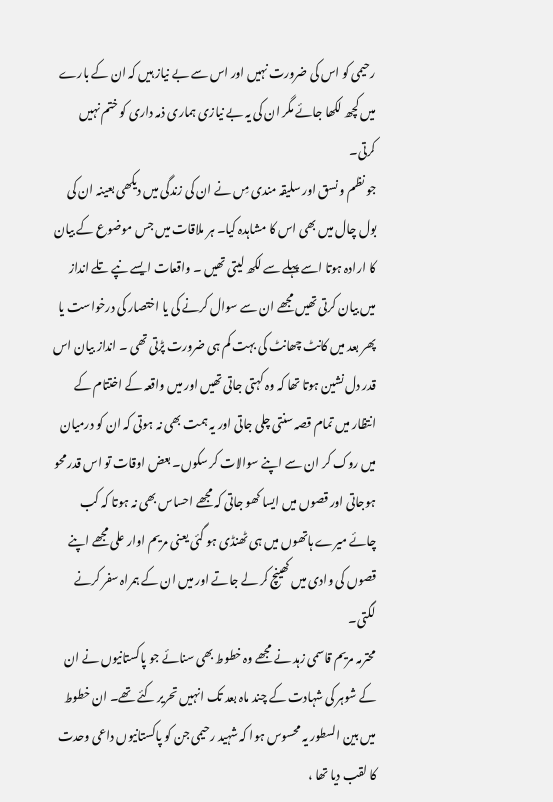رحیمی کو اس کی ضرورت نہیں اور اس سے بے نیاز ہیں کہ ان کے بارے میں کچھ لکھا جائے مگر ان کی یہ بے نیازی ہماری ذمہ داری کو ختم نہیں کرتی۔
جو نظم و نسق اور سلیقہ مندی مِں نے ان کی زندگی میں دیکھی بعینہ ان کی بول چال میں بھی اس کا مشاہدہ کیا۔ ہر ملاقات میں جس موضوع کے بیان کا ارادہ ہوتا اسے پہلے سے لکھ لیتی تھیں ۔ واقعات ایسے نپے تلے انداز میں بیان کرتی تھیں مجھے ان سے سوال کرنے کی یا اختصار کی درخواست یا پھر بعد میں کانٹ چھانٹ کی بہت کم ہی ضرورت پڑتی تھی ۔ انداز بیان اس قدر دل نشین ہوتا تھا کہ وہ کہتی جاتی تھیں اور میں واقعہ کے اختتام کے انتظار میں تمام قصہ سنتی چلی جاتی اور یہ ہمت بھی نہ ہوتی کہ ان کو درمیان میں روک کر ان سے اپنے سوالات کر سکوں۔ بعض اوقات تو اس قدر محو ہوجاتی اور قصوں میں ایسا کھو جاتی کہ مجھے احساس بھی نہ ہوتا کہ کب چائے میرے ہاتھوں میں ہی ٹھنڈی ہو گئی یعنی مریم اوار علی مجھے اپنے قصوں کی وادی میں کھینچ کر لے جاتے اور میں ان کے ہمراہ سفر کرنے لگتی۔
محترمہ مریم قاسمی زہد نے مجھے وہ خطوط بھی سنائے جو پاکستانیوں نے ان کے شوہر کی شہادت کے چند ماہ بعد تک انہیں تحریر کئے تھے۔ ان خطوط میں بین السطور یہ محسوس ہوا کہ شہید رحیمی جن کو پاکستانیوں داعی وحدت کا لقب دیا تھا ،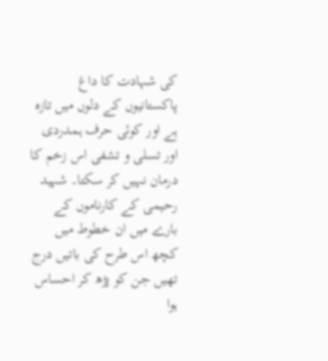کی شہادت کا داغ پاکستانیوں کے دلوں میں تازہ ہے اور کوئی حرف ہمدردی اور تسلی و تشفی اس زخم کا درمان نہیں کر سکتا۔ شہید رحیمی کے کارناموں کے بارے میں ان خطوط میں کچھ اس طرح کی باتیں درج تھیں جن کو پڑھ کر احساس ہوا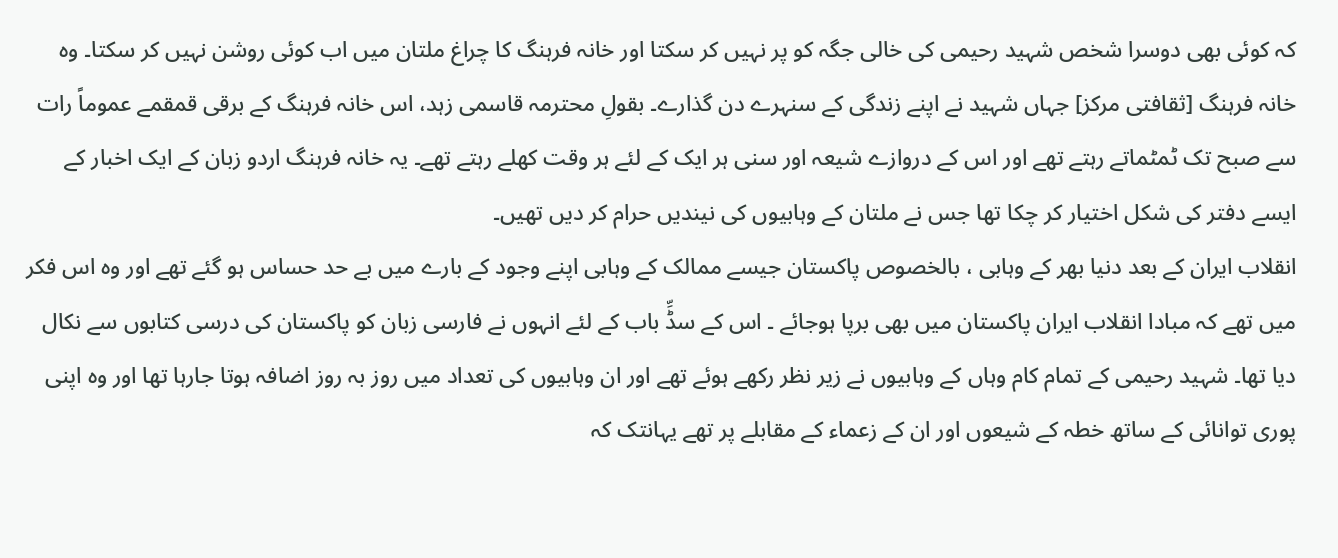کہ کوئی بھی دوسرا شخص شہید رحیمی کی خالی جگہ کو پر نہیں کر سکتا اور خانہ فرہنگ کا چراغ ملتان میں اب کوئی روشن نہیں کر سکتا۔ وہ خانہ فرہنگ [ثقافتی مرکز] جہاں شہید نے اپنے زندگی کے سنہرے دن گذارے۔ بقولِ محترمہ قاسمی زہد، اس خانہ فرہنگ کے برقی قمقمے عموماً رات سے صبح تک ٹمٹماتے رہتے تھے اور اس کے دروازے شیعہ اور سنی ہر ایک کے لئے ہر وقت کھلے رہتے تھے۔ یہ خانہ فرہنگ اردو زبان کے ایک اخبار کے ایسے دفتر کی شکل اختیار کر چکا تھا جس نے ملتان کے وہابیوں کی نیندیں حرام کر دیں تھیں۔
انقلاب ایران کے بعد دنیا بھر کے وہابی ، بالخصوص پاکستان جیسے ممالک کے وہابی اپنے وجود کے بارے میں بے حد حساس ہو گئے تھے اور وہ اس فکر میں تھے کہ مبادا انقلاب ایران پاکستان میں بھی برپا ہوجائے ۔ اس کے سڈِّ باب کے لئے انہوں نے فارسی زبان کو پاکستان کی درسی کتابوں سے نکال دیا تھا۔ شہید رحیمی کے تمام کام وہاں کے وہابیوں نے زیر نظر رکھے ہوئے تھے اور ان وہابیوں کی تعداد میں روز بہ روز اضافہ ہوتا جارہا تھا اور وہ اپنی پوری توانائی کے ساتھ خطہ کے شیعوں اور ان کے زعماء کے مقابلے پر تھے یہانتک کہ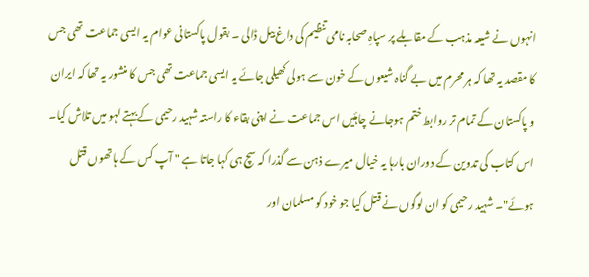انہوں نے شیعہ مذہب کے مقابلے پر سپاہِ صحابہ نامی تنظیم کی داغ بیل ڈالی ۔ بقول پاکستانی عوام یہ ایسی جماعت تھی جس کا مقصد یہ تھا کہ ہر محرم میں بے گناہ شیعوں کے خون سے ہولی کھیلی جائے یہ ایسی جماعت تھی جس کا منشور یہ تھا کہ ایران و پاکستان کے تمام تر روابط ختم ہوجانے چاہئیں اس جماعت نے اپنی بقاء کا راستہ شہید رحیمی کے بہتے لہو میں تلاش کیا۔
اس کتاب کی تدوین کے دوران بارہا یہ خیال میرے ذہن سے گذرا کہ سچ ہی کہا جاتا ہے " آپ کس کے ہاتھوں قتل ہوئے"۔ شہید رحیمی کو ان لوگوں نے قتل کیا جو خود کو مسلمان اور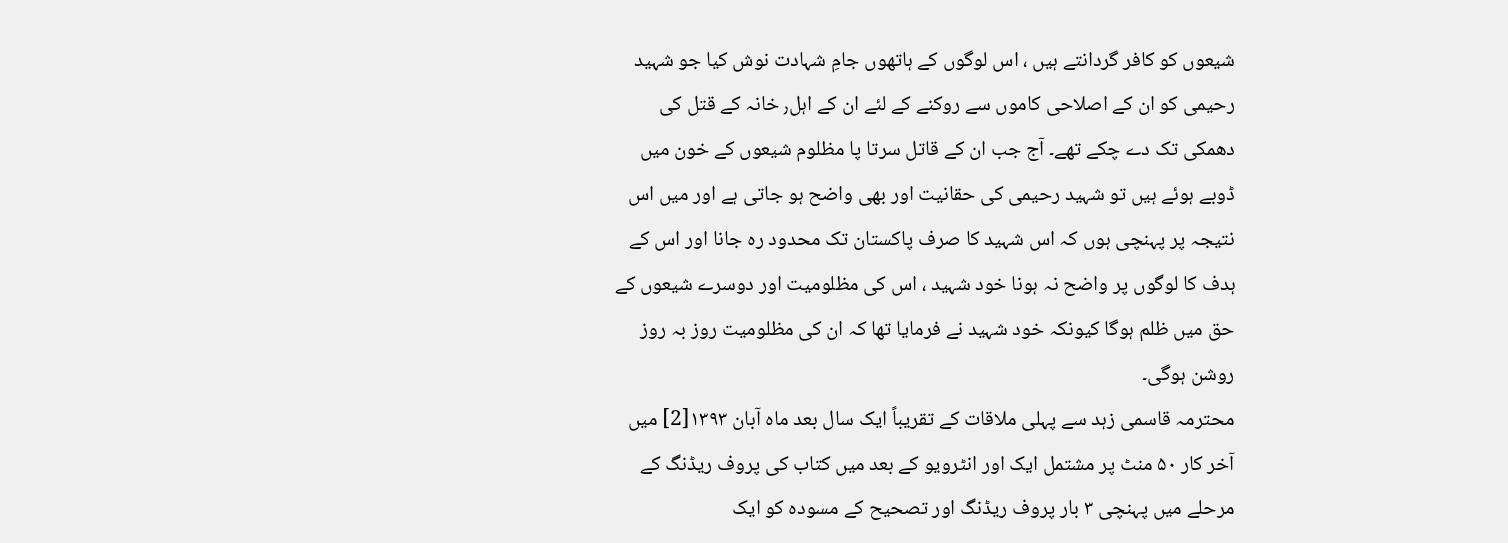شیعوں کو کافر گردانتے ہیں ، اس لوگوں کے ہاتھوں جامِ شہادت نوش کیا جو شہید رحیمی کو ان کے اصلاحی کاموں سے روکنے کے لئے ان کے اہل٫ خانہ کے قتل کی دھمکی تک دے چکے تھے۔ آج جب ان کے قاتل سرتا پا مظلوم شیعوں کے خون میں ڈوبے ہوئے ہیں تو شہید رحیمی کی حقانیت اور بھی واضح ہو جاتی ہے اور میں اس نتیجہ پر پہنچی ہوں کہ اس شہید کا صرف پاکستان تک محدود رہ جانا اور اس کے ہدف کا لوگوں پر واضح نہ ہونا خود شہید ، اس کی مظلومیت اور دوسرے شیعوں کے حق میں ظلم ہوگا کیونکہ خود شہید نے فرمایا تھا کہ ان کی مظلومیت روز بہ روز روشن ہوگی۔
محترمہ قاسمی زہد سے پہلی ملاقات کے تقریباً ایک سال بعد ماہ آبان ۱۳۹۳[2] میں آخر کار ۵۰ منٹ پر مشتمل ایک اور انٹرویو کے بعد میں کتاب کی پروف ریڈنگ کے مرحلے میں پہنچی ۳ بار پروف ریڈنگ اور تصحیح کے مسودہ کو ایک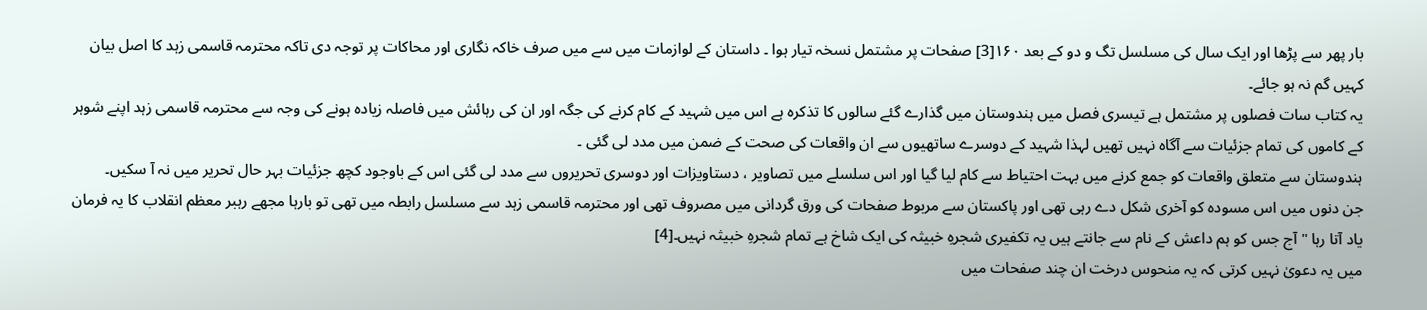بار پھر سے پڑھا اور ایک سال کی مسلسل تگ و دو کے بعد ۱۶۰[3] صفحات پر مشتمل نسخہ تیار ہوا ۔ داستان کے لوازمات میں سے میں صرف خاکہ نگاری اور محاکات پر توجہ دی تاکہ محترمہ قاسمی زہد کا اصل بیان کہیں گم نہ ہو جائے۔
یہ کتاب سات فصلوں پر مشتمل ہے تیسری فصل میں ہندوستان میں گذارے گئے سالوں کا تذکرہ ہے اس میں شہید کے کام کرنے کی جگہ اور ان کی رہائش میں فاصلہ زیادہ ہونے کی وجہ سے محترمہ قاسمی زہد اپنے شوہر کے کاموں کی تمام جزئیات سے آگاہ نہیں تھیں لہذا شہید کے دوسرے ساتھیوں سے ان واقعات کی صحت کے ضمن میں مدد لی گئی ۔
ہندوستان سے متعلق واقعات کو جمع کرنے میں بہت احتیاط سے کام لیا گیا اور اس سلسلے میں تصاویر ، دستاویزات اور دوسری تحریروں سے مدد لی گئی اس کے باوجود کچھ جزئیات بہر حال تحریر میں نہ آ سکیں۔
جن دنوں میں اس مسودہ کو آخری شکل دے رہی تھی اور پاکستان سے مربوط صفحات کی ورق گردانی میں مصروف تھی اور محترمہ قاسمی زہد سے مسلسل رابطہ میں تھی تو بارہا مجھے رہبر معظم انقلاب کا یہ فرمان یاد آتا رہا " آج جس کو ہم داعش کے نام سے جانتے ہیں یہ تکفیری شجرہِ خبیثہ کی ایک شاخ ہے تمام شجرہِ خبیثہ نہیں۔[4]
میں یہ دعویٰ نہیں کرتی کہ یہ منحوس درخت ان چند صفحات میں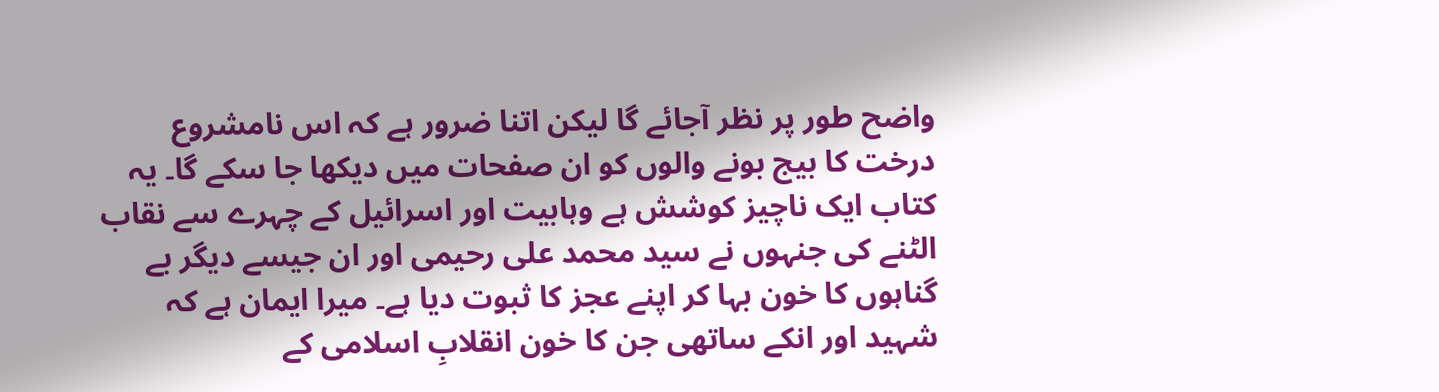واضح طور پر نظر آجائے گا لیکن اتنا ضرور ہے کہ اس نامشروع درخت کا بیج بونے والوں کو ان صفحات میں دیکھا جا سکے گا۔ یہ کتاب ایک ناچیز کوشش ہے وہابیت اور اسرائیل کے چہرے سے نقاب الٹنے کی جنہوں نے سید محمد علی رحیمی اور ان جیسے دیگر بے گناہوں کا خون بہا کر اپنے عجز کا ثبوت دیا ہے۔ میرا ایمان ہے کہ شہید اور انکے ساتھی جن کا خون انقلابِ اسلامی کے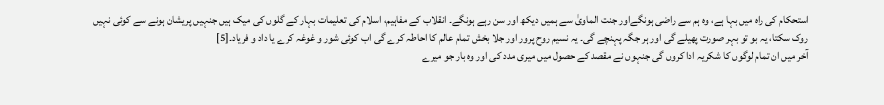استحکام کی راہ میں بہا ہے، وہ ہم سے راضی ہونگےاور جنت الماویٰ سے ہمیں دیکھ اور سن رہے ہونگے۔ انقلاب کے مفاہیم، اسلام کی تعلیمات بہار کے گلوں کی میک ہیں جنہیں پریشان ہونے سے کوئی نہیں روک سکتا، یہ بو تو بہر صورت پھیلے گی اور ہر جگہ پہنچے گی۔ یہ نسیم روح پرور اور جلا بخش تمام عالم کا احاطہ کرے گی اب کوئی شور و غوغہ کرے یا داد و فریاد۔[5]
آخر میں ان تمام لوگوں کا شکریہ ادا کروں گی جنہوں نے مقصد کے حصول میں میری مدد کی اور وہ بار جو میرے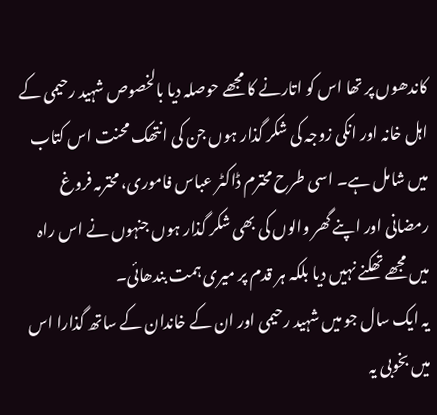کاندھوں پر تھا اس کو اتارنے کا مجھے حوصلہ دیا بالخصوص شہید رحیمی کے اہل خانہ اور انکی زوجہ کی شکر گذار ہوں جن کی انتھک محنت اس کتاب میں شامل ہے۔ اسی طرح محترم ڈاکٹر عباس فاموری، محترمہ فروغ رمضانی اور اپنے گھر والوں کی بھی شکر گذار ہوں جنہوں نے اس راہ میں مجھے تھکنے نہیں دیا بلکہ ہر قدم پر میری ہمت بندھائی۔
یہ ایک سال جو میں شہید رحیمی اور ان کے خاندان کے ساتھ گذارا اس میں بخوبی یہ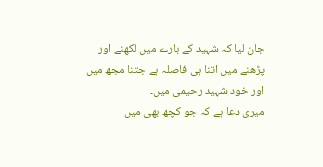جان لیا کہ شہید کے بارے میں لکھنے اور پڑھنے میں اتنا ہی فاصلہ ہے جتنا مجھ میں اور خود شہید رحیمی میں۔
میری دعا ہے کہ جو کچھ بھی میں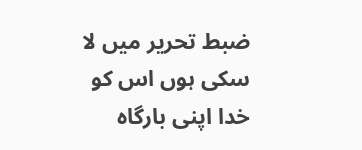ضبط تحریر میں لا سکی ہوں اس کو خدا اپنی بارگاہ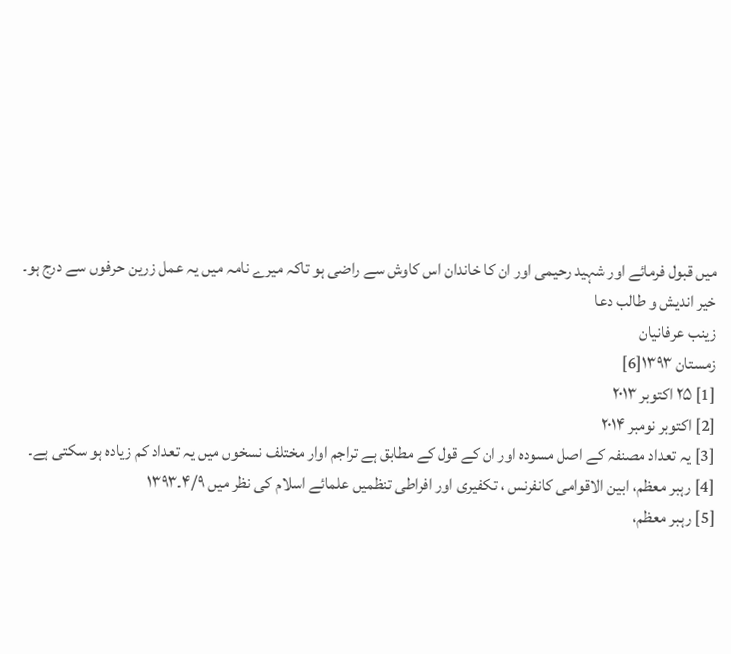میں قبول فرمائے اور شہید رحیمی اور ان کا خاندان اس کاوش سے راضی ہو تاکہ میرے نامہ میں یہ عمل زرین حرفوں سے درج ہو۔
خیر اندیش و طالب دعا
زینب عرفانیان
زمستان ۱۳۹۳[6]
[1] ۲۵ اکتوبر ۲۰۱۳
[2] اکتوبر نومبر ۲۰۱۴
[3] یہ تعداد مصنفہ کے اصل مسودہ اور ان کے قول کے مطابق ہے تراجم اوار مختلف نسخوں میں یہ تعداد کم زیادہ ہو سکتی ہے۔
[4] رہبر معظم، ابین الاقوامی کانفرنس ، تکفیری اور افراطی تنظمیں علمائے اسلام کی نظر میں ۴/۹۔۱۳۹۳
[5] رہبر معظم،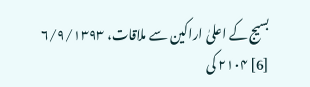بسیج کے اعلیٰ اراکین سے ملاقات، ۶/۹/۱۳۹۳
[6] ۲۱۰۴ کی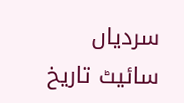سردیاں
سائیٹ تاریخ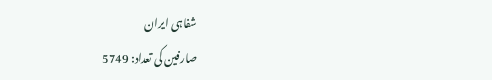شفاہی ایران
صارفین کی تعداد: 5749